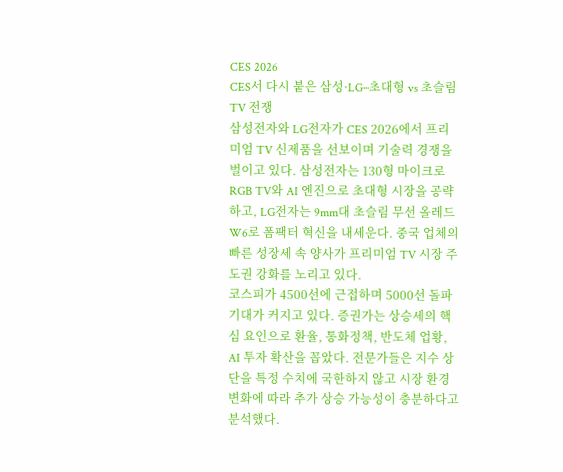CES 2026
CES서 다시 붙은 삼성·LG···초대형 vs 초슬림 TV 전쟁
삼성전자와 LG전자가 CES 2026에서 프리미엄 TV 신제품을 선보이며 기술력 경쟁을 벌이고 있다. 삼성전자는 130형 마이크로 RGB TV와 AI 엔진으로 초대형 시장을 공략하고, LG전자는 9mm대 초슬림 무선 올레드 W6로 폼팩터 혁신을 내세운다. 중국 업체의 빠른 성장세 속 양사가 프리미엄 TV 시장 주도권 강화를 노리고 있다.
코스피가 4500선에 근접하며 5000선 돌파 기대가 커지고 있다. 증권가는 상승세의 핵심 요인으로 환율, 통화정책, 반도체 업황, AI 투자 확산을 꼽았다. 전문가들은 지수 상단을 특정 수치에 국한하지 않고 시장 환경 변화에 따라 추가 상승 가능성이 충분하다고 분석했다.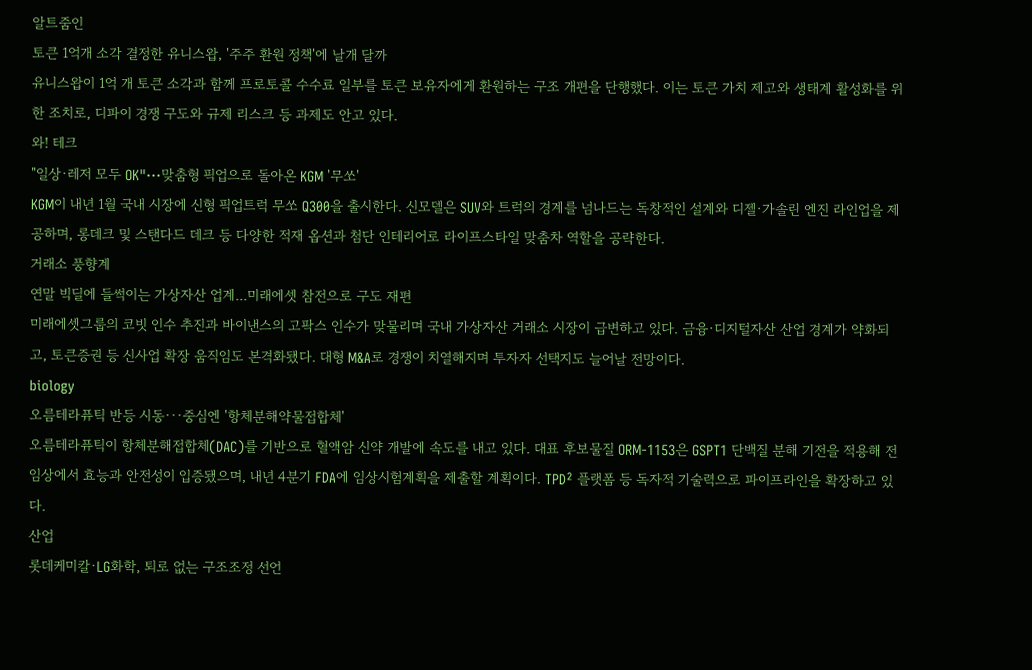알트줌인
토큰 1억개 소각 결정한 유니스왑, '주주 환원 정책'에 날개 달까
유니스왑이 1억 개 토큰 소각과 함께 프로토콜 수수료 일부를 토큰 보유자에게 환원하는 구조 개편을 단행했다. 이는 토큰 가치 제고와 생태계 활성화를 위한 조치로, 디파이 경쟁 구도와 규제 리스크 등 과제도 안고 있다.
와! 테크
"일상·레저 모두 OK"···맞춤형 픽업으로 돌아온 KGM '무쏘'
KGM이 내년 1월 국내 시장에 신형 픽업트럭 무쏘 Q300을 출시한다. 신모델은 SUV와 트럭의 경계를 넘나드는 독창적인 설계와 디젤·가솔린 엔진 라인업을 제공하며, 롱데크 및 스탠다드 데크 등 다양한 적재 옵션과 첨단 인테리어로 라이프스타일 맞춤차 역할을 공략한다.
거래소 풍향계
연말 빅딜에 들썩이는 가상자산 업계...미래에셋 참전으로 구도 재편
미래에셋그룹의 코빗 인수 추진과 바이낸스의 고팍스 인수가 맞물리며 국내 가상자산 거래소 시장이 급변하고 있다. 금융·디지털자산 산업 경계가 약화되고, 토큰증권 등 신사업 확장 움직임도 본격화됐다. 대형 M&A로 경쟁이 치열해지며 투자자 선택지도 늘어날 전망이다.
biology
오름테라퓨틱 반등 시동···중심엔 '항체분해약물접합체'
오름테라퓨틱이 항체분해접합체(DAC)를 기반으로 혈액암 신약 개발에 속도를 내고 있다. 대표 후보물질 ORM-1153은 GSPT1 단백질 분해 기전을 적용해 전임상에서 효능과 안전성이 입증됐으며, 내년 4분기 FDA에 임상시험계획을 제출할 계획이다. TPD² 플랫폼 등 독자적 기술력으로 파이프라인을 확장하고 있다.
산업
롯데케미칼·LG화학, 퇴로 없는 구조조정 선언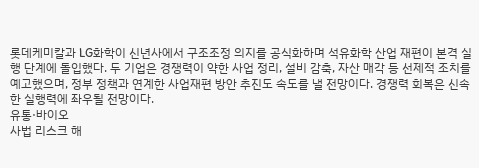롯데케미칼과 LG화학이 신년사에서 구조조정 의지를 공식화하며 석유화학 산업 재편이 본격 실행 단계에 돌입했다. 두 기업은 경쟁력이 약한 사업 정리, 설비 감축, 자산 매각 등 선제적 조치를 예고했으며, 정부 정책과 연계한 사업재편 방안 추진도 속도를 낼 전망이다. 경쟁력 회복은 신속한 실행력에 좌우될 전망이다.
유통·바이오
사법 리스크 해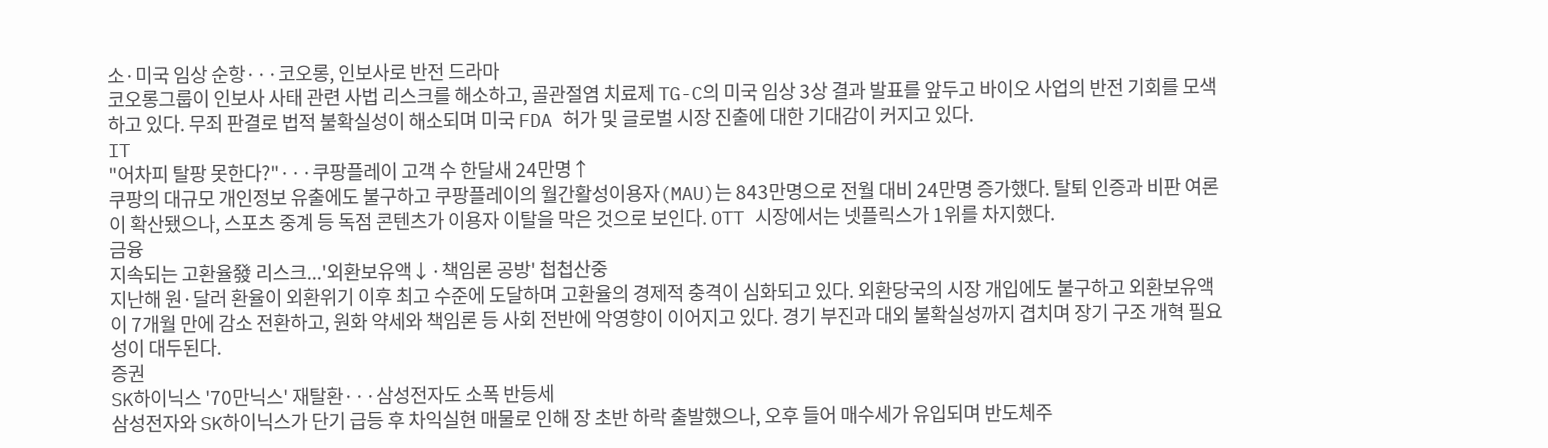소·미국 임상 순항···코오롱, 인보사로 반전 드라마
코오롱그룹이 인보사 사태 관련 사법 리스크를 해소하고, 골관절염 치료제 TG-C의 미국 임상 3상 결과 발표를 앞두고 바이오 사업의 반전 기회를 모색하고 있다. 무죄 판결로 법적 불확실성이 해소되며 미국 FDA 허가 및 글로벌 시장 진출에 대한 기대감이 커지고 있다.
IT
"어차피 탈팡 못한다?"···쿠팡플레이 고객 수 한달새 24만명↑
쿠팡의 대규모 개인정보 유출에도 불구하고 쿠팡플레이의 월간활성이용자(MAU)는 843만명으로 전월 대비 24만명 증가했다. 탈퇴 인증과 비판 여론이 확산됐으나, 스포츠 중계 등 독점 콘텐츠가 이용자 이탈을 막은 것으로 보인다. OTT 시장에서는 넷플릭스가 1위를 차지했다.
금융
지속되는 고환율發 리스크...'외환보유액↓·책임론 공방' 첩첩산중
지난해 원·달러 환율이 외환위기 이후 최고 수준에 도달하며 고환율의 경제적 충격이 심화되고 있다. 외환당국의 시장 개입에도 불구하고 외환보유액이 7개월 만에 감소 전환하고, 원화 약세와 책임론 등 사회 전반에 악영향이 이어지고 있다. 경기 부진과 대외 불확실성까지 겹치며 장기 구조 개혁 필요성이 대두된다.
증권
SK하이닉스 '70만닉스' 재탈환···삼성전자도 소폭 반등세
삼성전자와 SK하이닉스가 단기 급등 후 차익실현 매물로 인해 장 초반 하락 출발했으나, 오후 들어 매수세가 유입되며 반도체주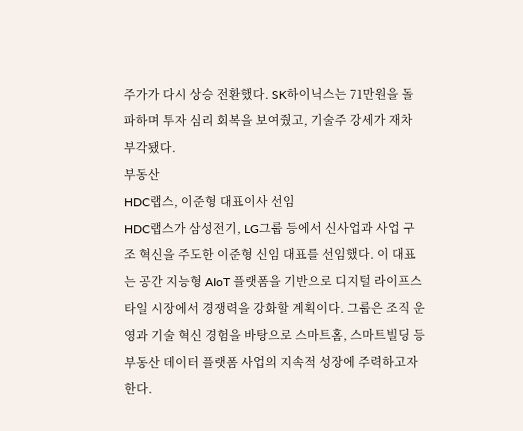주가가 다시 상승 전환했다. SK하이닉스는 71만원을 돌파하며 투자 심리 회복을 보여줬고, 기술주 강세가 재차 부각됐다.
부동산
HDC랩스, 이준형 대표이사 선임
HDC랩스가 삼성전기, LG그룹 등에서 신사업과 사업 구조 혁신을 주도한 이준형 신임 대표를 선임했다. 이 대표는 공간 지능형 AIoT 플랫폼을 기반으로 디지털 라이프스타일 시장에서 경쟁력을 강화할 계획이다. 그룹은 조직 운영과 기술 혁신 경험을 바탕으로 스마트홈, 스마트빌딩 등 부동산 데이터 플랫폼 사업의 지속적 성장에 주력하고자 한다.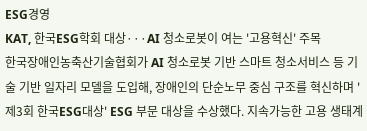ESG경영
KAT, 한국ESG학회 대상···AI 청소로봇이 여는 '고용혁신' 주목
한국장애인농축산기술협회가 AI 청소로봇 기반 스마트 청소서비스 등 기술 기반 일자리 모델을 도입해, 장애인의 단순노무 중심 구조를 혁신하며 '제3회 한국ESG대상' ESG 부문 대상을 수상했다. 지속가능한 고용 생태계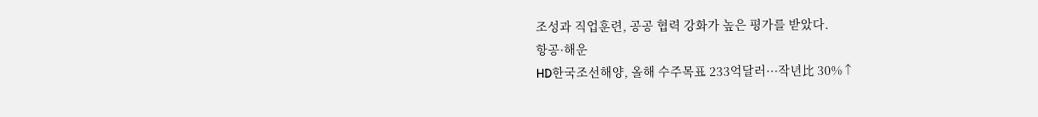조성과 직업훈련, 공공 협력 강화가 높은 평가를 받았다.
항공·해운
HD한국조선해양, 올해 수주목표 233억달러···작년比 30%↑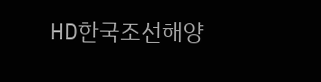HD한국조선해양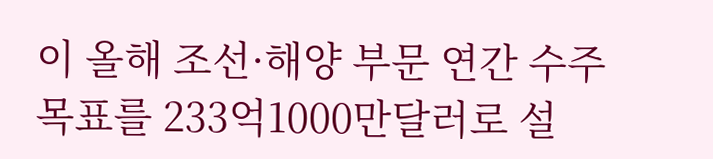이 올해 조선·해양 부문 연간 수주 목표를 233억1000만달러로 설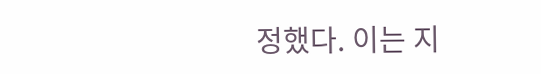정했다. 이는 지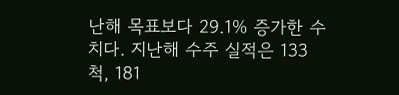난해 목표보다 29.1% 증가한 수치다. 지난해 수주 실적은 133척, 181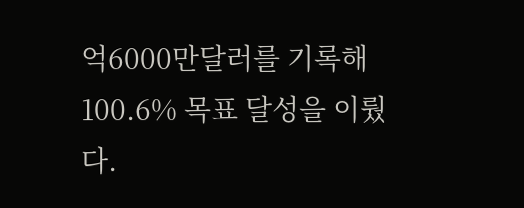억6000만달러를 기록해 100.6% 목표 달성을 이뤘다.